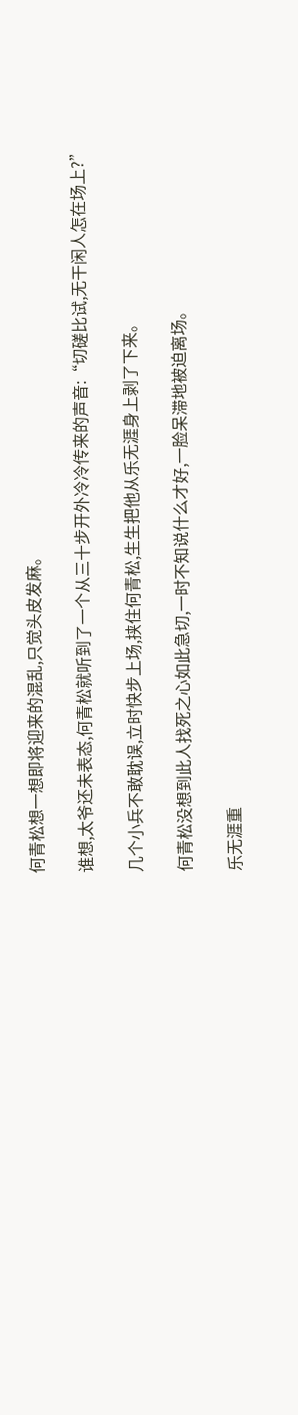何青松想一想即将迎来的混乱,只觉头皮发麻。

谁想,太爷还未表态,何青松就听到了一个从三十步开外冷冷传来的声音:“切磋比试,无干闲人怎在场上?”

几个小兵不敢耽误,立时快步上场,挟住何青松,生生把他从乐无涯身上剥了下来。

何青松没想到此人找死之心如此急切,一时不知说什么才好,一脸呆滞地被迫离场。

乐无涯重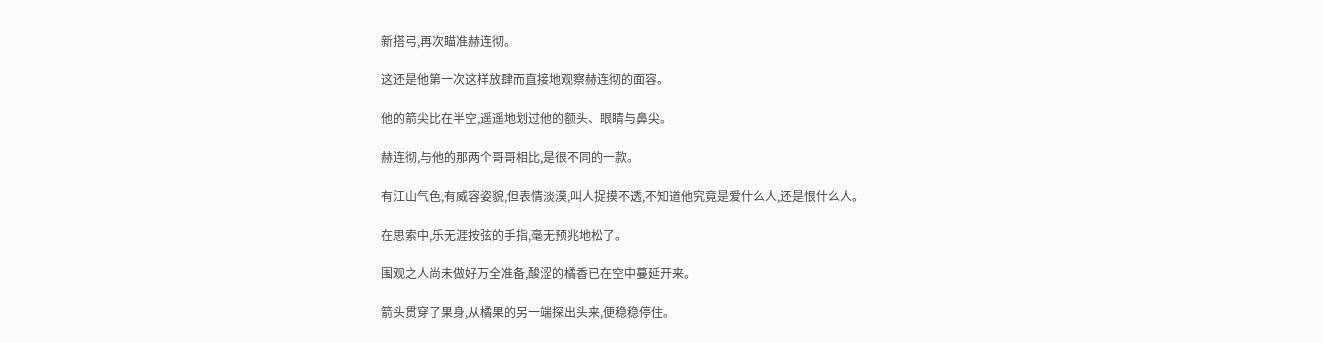新搭弓,再次瞄准赫连彻。

这还是他第一次这样放肆而直接地观察赫连彻的面容。

他的箭尖比在半空,遥遥地划过他的额头、眼睛与鼻尖。

赫连彻,与他的那两个哥哥相比,是很不同的一款。

有江山气色,有威容姿貌,但表情淡漠,叫人捉摸不透,不知道他究竟是爱什么人,还是恨什么人。

在思索中,乐无涯按弦的手指,毫无预兆地松了。

围观之人尚未做好万全准备,酸涩的橘香已在空中蔓延开来。

箭头贯穿了果身,从橘果的另一端探出头来,便稳稳停住。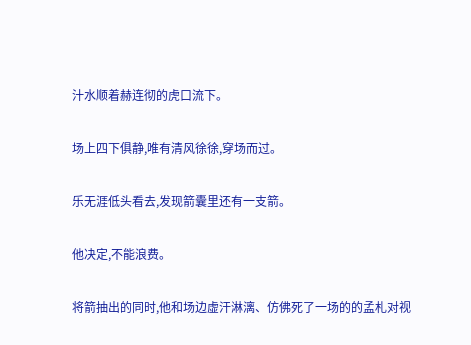汁水顺着赫连彻的虎口流下。

场上四下俱静,唯有清风徐徐,穿场而过。

乐无涯低头看去,发现箭囊里还有一支箭。

他决定,不能浪费。

将箭抽出的同时,他和场边虚汗淋漓、仿佛死了一场的的孟札对视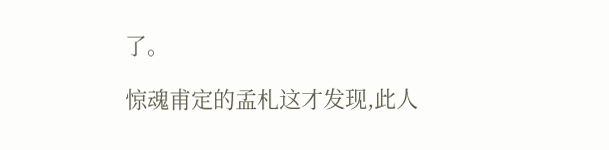了。

惊魂甫定的孟札这才发现,此人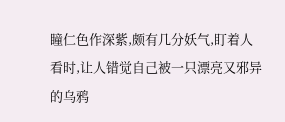瞳仁色作深紫,颇有几分妖气,盯着人看时,让人错觉自己被一只漂亮又邪异的乌鸦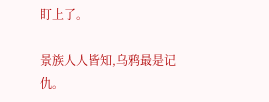盯上了。

景族人人皆知,乌鸦最是记仇。